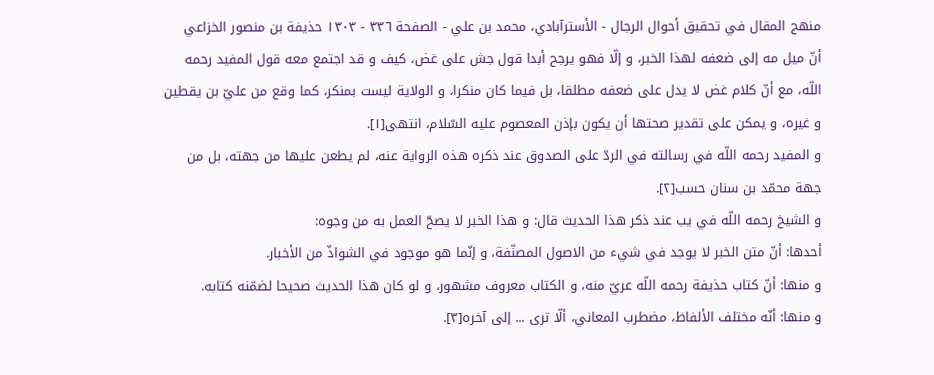منهج المقال في تحقيق أحوال الرجال - الأسترآبادي، محمد بن علي - الصفحة ٣٣٦ - ١٣٠٣ حذيفة بن منصور الخزاعي
أنّ ميل مه إلى ضعفه لهذا الخبر، و إلّا فهو يرجح أبدا قول جش على غض، كيف و قد اجتمع معه قول المفيد رحمه اللّه، مع أنّ كلام غض لا يدل على ضعفه مطلقا، بل فيما كان منكرا، و الولاية ليست بمنكر، كما وقع من عليّ بن يقطين و غيره، و يمكن على تقدير صحتها أن يكون بإذن المعصوم عليه السّلام، انتهى[١].
و المفيد رحمه اللّه في رسالته في الردّ على الصدوق عند ذكره هذه الرواية عنه، لم يطعن عليها من جهته، بل من جهة محمّد بن سنان حسب[٢].
و الشيخ رحمه اللّه في يب عند ذكر هذا الحديث قال: و هذا الخبر لا يصحّ العمل به من وجوه:
أحدها: أنّ متن الخبر لا يوجد في شيء من الاصول المصنّفة، و إنّما هو موجود في الشواذّ من الأخبار.
و منها: أنّ كتاب حذيفة رحمه اللّه عريّ منه، و الكتاب معروف مشهور، و لو كان هذا الحديث صحيحا لضمّنه كتابه.
و منها: أنّه مختلف الألفاظ، مضطرب المعاني، ألّا ترى ... إلى آخره[٣].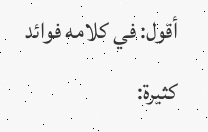أقول: في كلامه فوائد كثيرة: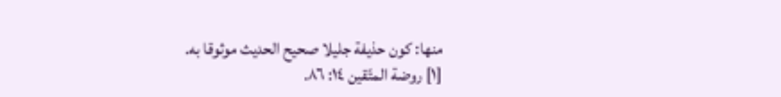منها: كون حذيفة جليلا صحيح الحديث موثوقا به.
[١] روضة المتّقين ١٤: ٨٦.